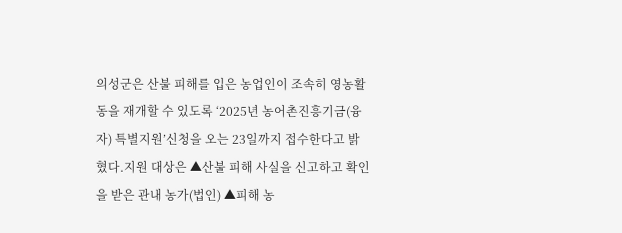의성군은 산불 피해를 입은 농업인이 조속히 영농활동을 재개할 수 있도록 ‘2025년 농어촌진흥기금(융자) 특별지원’신청을 오는 23일까지 접수한다고 밝혔다.지원 대상은 ▲산불 피해 사실을 신고하고 확인을 받은 관내 농가(법인) ▲피해 농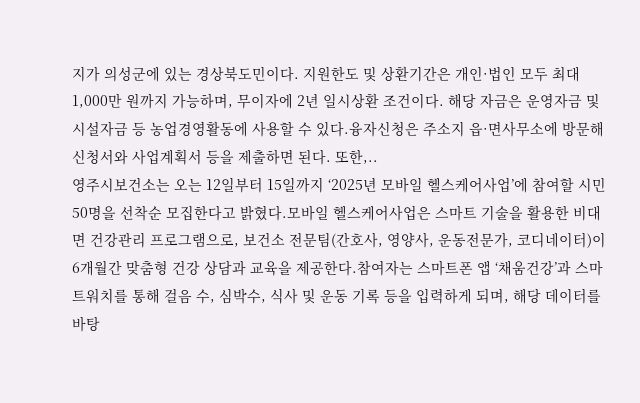지가 의성군에 있는 경상북도민이다. 지원한도 및 상환기간은 개인·법인 모두 최대 1,000만 원까지 가능하며, 무이자에 2년 일시상환 조건이다. 해당 자금은 운영자금 및 시설자금 등 농업경영활동에 사용할 수 있다.융자신청은 주소지 읍·면사무소에 방문해 신청서와 사업계획서 등을 제출하면 된다. 또한,..
영주시보건소는 오는 12일부터 15일까지 ‘2025년 모바일 헬스케어사업’에 참여할 시민 50명을 선착순 모집한다고 밝혔다.모바일 헬스케어사업은 스마트 기술을 활용한 비대면 건강관리 프로그램으로, 보건소 전문팀(간호사, 영양사, 운동전문가, 코디네이터)이 6개월간 맞춤형 건강 상담과 교육을 제공한다.참여자는 스마트폰 앱 ‘채움건강’과 스마트워치를 통해 걸음 수, 심박수, 식사 및 운동 기록 등을 입력하게 되며, 해당 데이터를 바탕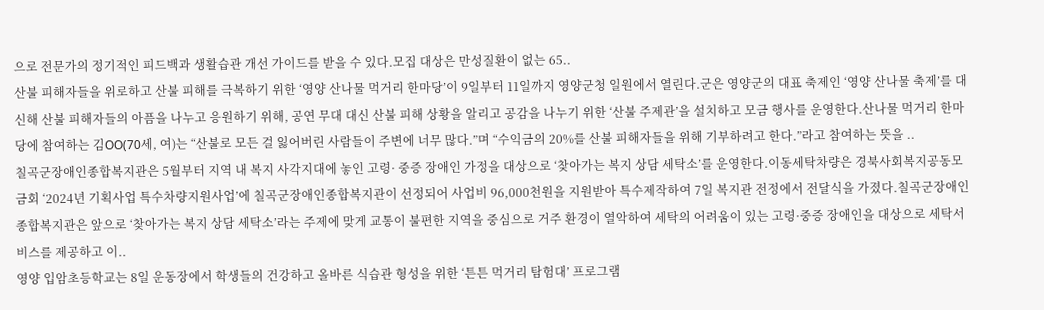으로 전문가의 정기적인 피드백과 생활습관 개선 가이드를 받을 수 있다.모집 대상은 만성질환이 없는 65..
산불 피해자들을 위로하고 산불 피해를 극복하기 위한 ‘영양 산나물 먹거리 한마당’이 9일부터 11일까지 영양군청 일원에서 열린다.군은 영양군의 대표 축제인 ‘영양 산나물 축제’를 대신해 산불 피해자들의 아픔을 나누고 응원하기 위해, 공연 무대 대신 산불 피해 상황을 알리고 공감을 나누기 위한 ‘산불 주제관’을 설치하고 모금 행사를 운영한다.산나물 먹거리 한마당에 참여하는 김OO(70세, 여)는 “산불로 모든 걸 잃어버린 사람들이 주변에 너무 많다.”며 “수익금의 20%를 산불 피해자들을 위해 기부하려고 한다.”라고 참여하는 뜻을 ..
칠곡군장애인종합복지관은 5월부터 지역 내 복지 사각지대에 놓인 고령· 중증 장애인 가정을 대상으로 ‘찾아가는 복지 상담 세탁소’를 운영한다.이동세탁차량은 경북사회복지공동모금회 ‘2024년 기획사업 특수차량지원사업’에 칠곡군장애인종합복지관이 선정되어 사업비 96,000천원을 지원받아 특수제작하여 7일 복지관 전정에서 전달식을 가졌다.칠곡군장애인종합복지관은 앞으로 ‘찾아가는 복지 상담 세탁소’라는 주제에 맞게 교통이 불편한 지역을 중심으로 거주 환경이 열악하여 세탁의 어려움이 있는 고령·중증 장애인을 대상으로 세탁서비스를 제공하고 이..
영양 입암초등학교는 8일 운동장에서 학생들의 건강하고 올바른 식습관 형성을 위한 ‘튼튼 먹거리 탐험대’ 프로그램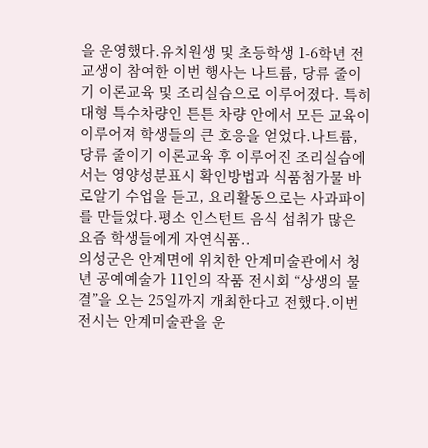을 운영했다.유치원생 및 초등학생 1-6학년 전교생이 참여한 이번 행사는 나트륨, 당류 줄이기 이론교육 및 조리실습으로 이루어졌다. 특히 대형 특수차량인 튼튼 차량 안에서 모든 교육이 이루어져 학생들의 큰 호응을 얻었다.나트륨, 당류 줄이기 이론교육 후 이루어진 조리실습에서는 영양성분표시 확인방법과 식품첨가물 바로알기 수업을 듣고, 요리활동으로는 사과파이를 만들었다.평소 인스턴트 음식 섭취가 많은 요즘 학생들에게 자연식품..
의성군은 안계면에 위치한 안계미술관에서 청년 공예예술가 11인의 작품 전시회 “상생의 물결”을 오는 25일까지 개최한다고 전했다.이번 전시는 안계미술관을 운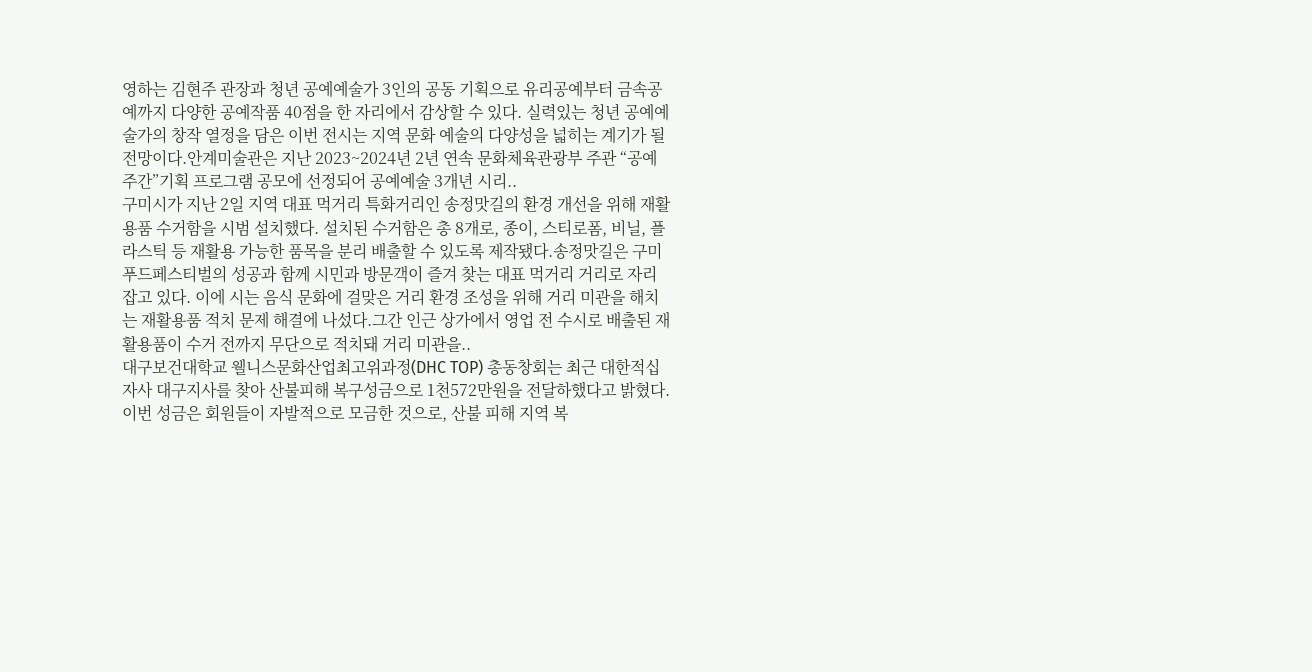영하는 김현주 관장과 청년 공예예술가 3인의 공동 기획으로 유리공예부터 금속공예까지 다양한 공예작품 40점을 한 자리에서 감상할 수 있다. 실력있는 청년 공예예술가의 창작 열정을 담은 이번 전시는 지역 문화 예술의 다양성을 넓히는 계기가 될 전망이다.안계미술관은 지난 2023~2024년 2년 연속 문화체육관광부 주관 “공예주간”기획 프로그램 공모에 선정되어 공예예술 3개년 시리..
구미시가 지난 2일 지역 대표 먹거리 특화거리인 송정맛길의 환경 개선을 위해 재활용품 수거함을 시범 설치했다. 설치된 수거함은 총 8개로, 종이, 스티로폼, 비닐, 플라스틱 등 재활용 가능한 품목을 분리 배출할 수 있도록 제작됐다.송정맛길은 구미푸드페스티벌의 성공과 함께 시민과 방문객이 즐겨 찾는 대표 먹거리 거리로 자리잡고 있다. 이에 시는 음식 문화에 걸맞은 거리 환경 조성을 위해 거리 미관을 해치는 재활용품 적치 문제 해결에 나섰다.그간 인근 상가에서 영업 전 수시로 배출된 재활용품이 수거 전까지 무단으로 적치돼 거리 미관을..
대구보건대학교 웰니스문화산업최고위과정(DHC TOP) 총동창회는 최근 대한적십자사 대구지사를 찾아 산불피해 복구성금으로 1천572만원을 전달하했다고 밝혔다.이번 성금은 회원들이 자발적으로 모금한 것으로, 산불 피해 지역 복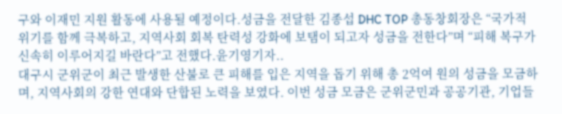구와 이재민 지원 활동에 사용될 예정이다.성금을 전달한 김종섭 DHC TOP 총동창회장은 “국가적 위기를 함께 극복하고, 지역사회 회복 탄력성 강화에 보탬이 되고자 성금을 전한다”며 “피해 복구가 신속히 이루어지길 바란다”고 전했다.윤기영기자..
대구시 군위군이 최근 발생한 산불로 큰 피해를 입은 지역을 돕기 위해 총 2억여 원의 성금을 모금하며, 지역사회의 강한 연대와 단합된 노력을 보였다. 이번 성금 모금은 군위군민과 공공기관, 기업들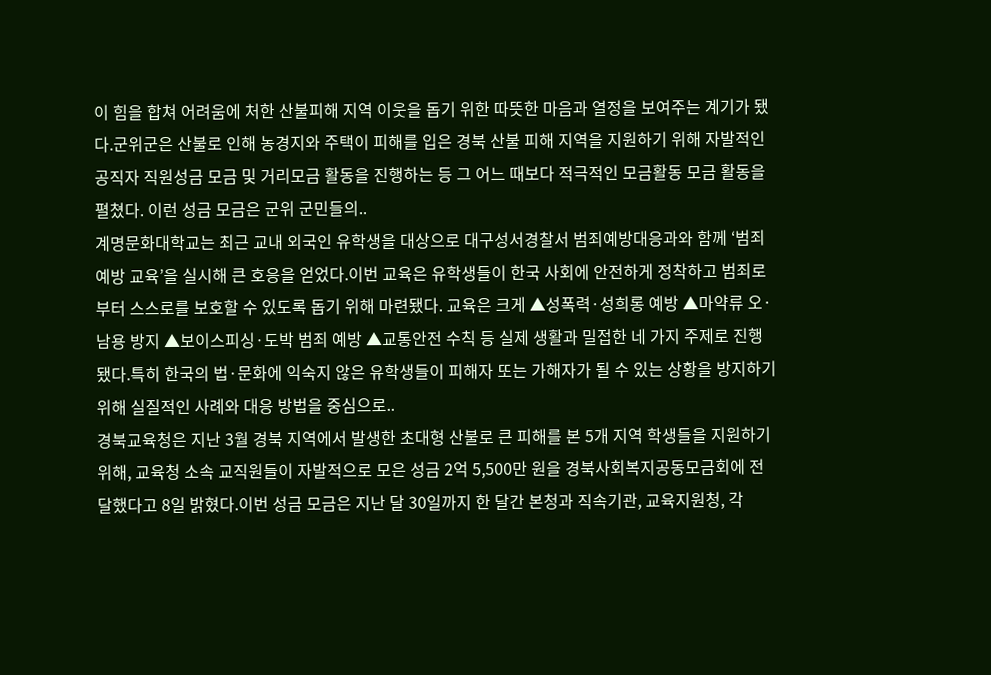이 힘을 합쳐 어려움에 처한 산불피해 지역 이웃을 돕기 위한 따뜻한 마음과 열정을 보여주는 계기가 됐다.군위군은 산불로 인해 농경지와 주택이 피해를 입은 경북 산불 피해 지역을 지원하기 위해 자발적인 공직자 직원성금 모금 및 거리모금 활동을 진행하는 등 그 어느 때보다 적극적인 모금활동 모금 활동을 펼쳤다. 이런 성금 모금은 군위 군민들의..
계명문화대학교는 최근 교내 외국인 유학생을 대상으로 대구성서경찰서 범죄예방대응과와 함께 ‘범죄 예방 교육’을 실시해 큰 호응을 얻었다.이번 교육은 유학생들이 한국 사회에 안전하게 정착하고 범죄로부터 스스로를 보호할 수 있도록 돕기 위해 마련됐다. 교육은 크게 ▲성폭력·성희롱 예방 ▲마약류 오·남용 방지 ▲보이스피싱·도박 범죄 예방 ▲교통안전 수칙 등 실제 생활과 밀접한 네 가지 주제로 진행됐다.특히 한국의 법·문화에 익숙지 않은 유학생들이 피해자 또는 가해자가 될 수 있는 상황을 방지하기 위해 실질적인 사례와 대응 방법을 중심으로..
경북교육청은 지난 3월 경북 지역에서 발생한 초대형 산불로 큰 피해를 본 5개 지역 학생들을 지원하기 위해, 교육청 소속 교직원들이 자발적으로 모은 성금 2억 5,500만 원을 경북사회복지공동모금회에 전달했다고 8일 밝혔다.이번 성금 모금은 지난 달 30일까지 한 달간 본청과 직속기관, 교육지원청, 각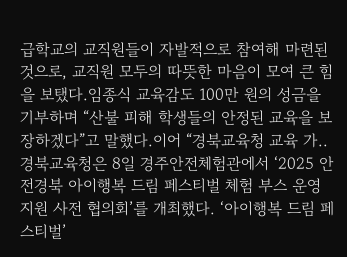급학교의 교직원들이 자발적으로 참여해 마련된 것으로, 교직원 모두의 따뜻한 마음이 모여 큰 힘을 보탰다.임종식 교육감도 100만 원의 성금을 기부하며 “산불 피해 학생들의 안정된 교육을 보장하겠다”고 말했다.이어 “경북교육청 교육 가..
경북교육청은 8일 경주안전체험관에서 ‘2025 안전경북 아이행복 드림 페스티벌 체험 부스 운영 지원 사전 협의회’를 개최했다. ‘아이행복 드림 페스티벌’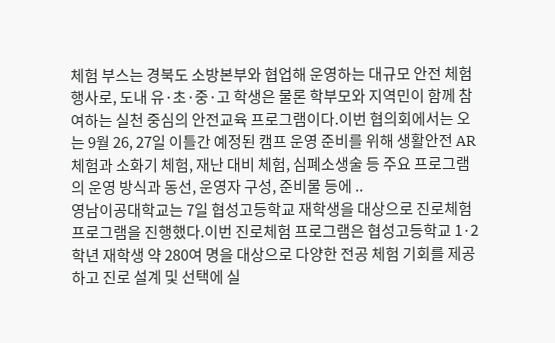체험 부스는 경북도 소방본부와 협업해 운영하는 대규모 안전 체험행사로, 도내 유·초·중·고 학생은 물론 학부모와 지역민이 함께 참여하는 실천 중심의 안전교육 프로그램이다.이번 협의회에서는 오는 9월 26, 27일 이틀간 예정된 캠프 운영 준비를 위해 생활안전 AR 체험과 소화기 체험, 재난 대비 체험, 심폐소생술 등 주요 프로그램의 운영 방식과 동선, 운영자 구성, 준비물 등에 ..
영남이공대학교는 7일 협성고등학교 재학생을 대상으로 진로체험 프로그램을 진행했다.이번 진로체험 프로그램은 협성고등학교 1·2학년 재학생 약 280여 명을 대상으로 다양한 전공 체험 기회를 제공하고 진로 설계 및 선택에 실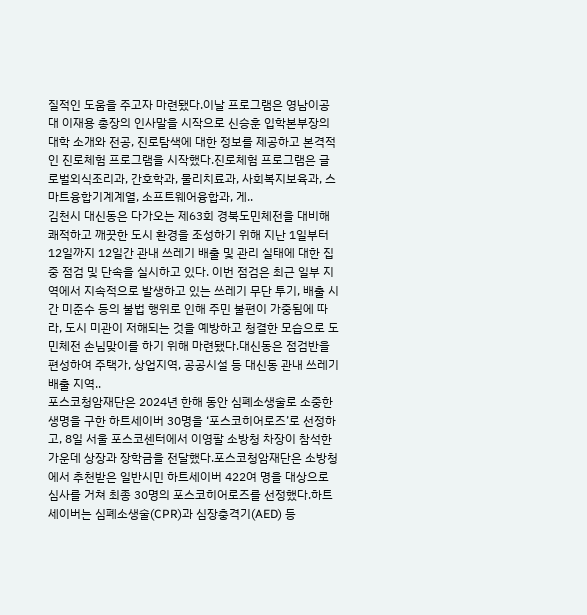질적인 도움을 주고자 마련됐다.이날 프로그램은 영남이공대 이재용 총장의 인사말을 시작으로 신승훈 입학본부장의 대학 소개와 전공, 진로탐색에 대한 정보를 제공하고 본격적인 진로체험 프로그램을 시작했다.진로체험 프로그램은 글로벌외식조리과, 간호학과, 물리치료과, 사회복지보육과, 스마트융합기계계열, 소프트웨어융합과, 게..
김천시 대신동은 다가오는 제63회 경북도민체전을 대비해 쾌적하고 깨끗한 도시 환경을 조성하기 위해 지난 1일부터 12일까지 12일간 관내 쓰레기 배출 및 관리 실태에 대한 집중 점검 및 단속을 실시하고 있다. 이번 점검은 최근 일부 지역에서 지속적으로 발생하고 있는 쓰레기 무단 투기, 배출 시간 미준수 등의 불법 행위로 인해 주민 불편이 가중됨에 따라, 도시 미관이 저해되는 것을 예방하고 청결한 모습으로 도민체전 손님맞이를 하기 위해 마련됐다.대신동은 점검반을 편성하여 주택가, 상업지역, 공공시설 등 대신동 관내 쓰레기 배출 지역..
포스코청암재단은 2024년 한해 동안 심폐소생술로 소중한 생명을 구한 하트세이버 30명을 ‘포스코히어로즈’로 선정하고, 8일 서울 포스코센터에서 이영팔 소방청 차장이 참석한 가운데 상장과 장학금을 전달했다.포스코청암재단은 소방청에서 추천받은 일반시민 하트세이버 422여 명을 대상으로 심사를 거쳐 최종 30명의 포스코히어로즈를 선정했다.하트세이버는 심폐소생술(CPR)과 심장충격기(AED) 등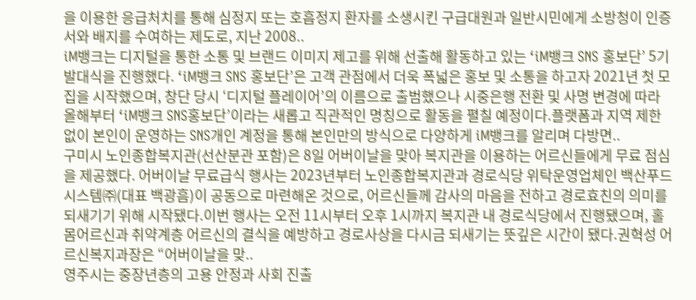을 이용한 응급처치를 통해 심정지 또는 호흡정지 환자를 소생시킨 구급대원과 일반시민에게 소방청이 인증서와 배지를 수여하는 제도로, 지난 2008..
iM뱅크는 디지털을 통한 소통 및 브랜드 이미지 제고를 위해 선출해 활동하고 있는 ‘iM뱅크 SNS 홍보단’ 5기 발대식을 진행했다. ‘iM뱅크 SNS 홍보단’은 고객 관점에서 더욱 폭넓은 홍보 및 소통을 하고자 2021년 첫 모집을 시작했으며, 창단 당시 ‘디지털 플레이어’의 이름으로 출범했으나 시중은행 전환 및 사명 변경에 따라 올해부터 ‘iM뱅크 SNS홍보단’이라는 새롭고 직관적인 명칭으로 활동을 펼칠 예정이다.플랫폼과 지역 제한 없이 본인이 운영하는 SNS개인 계정을 통해 본인만의 방식으로 다양하게 iM뱅크를 알리며 다방면..
구미시 노인종합복지관(선산분관 포함)은 8일 어버이날을 맞아 복지관을 이용하는 어르신들에게 무료 점심을 제공했다. 어버이날 무료급식 행사는 2023년부터 노인종합복지관과 경로식당 위탁운영업체인 백산푸드시스템㈜(대표 백광흠)이 공동으로 마련해온 것으로, 어르신들께 감사의 마음을 전하고 경로효친의 의미를 되새기기 위해 시작됐다.이번 행사는 오전 11시부터 오후 1시까지 복지관 내 경로식당에서 진행됐으며, 홀몸어르신과 취약계층 어르신의 결식을 예방하고 경로사상을 다시금 되새기는 뜻깊은 시간이 됐다.권혁성 어르신복지과장은 “어버이날을 맞..
영주시는 중장년층의 고용 안정과 사회 진출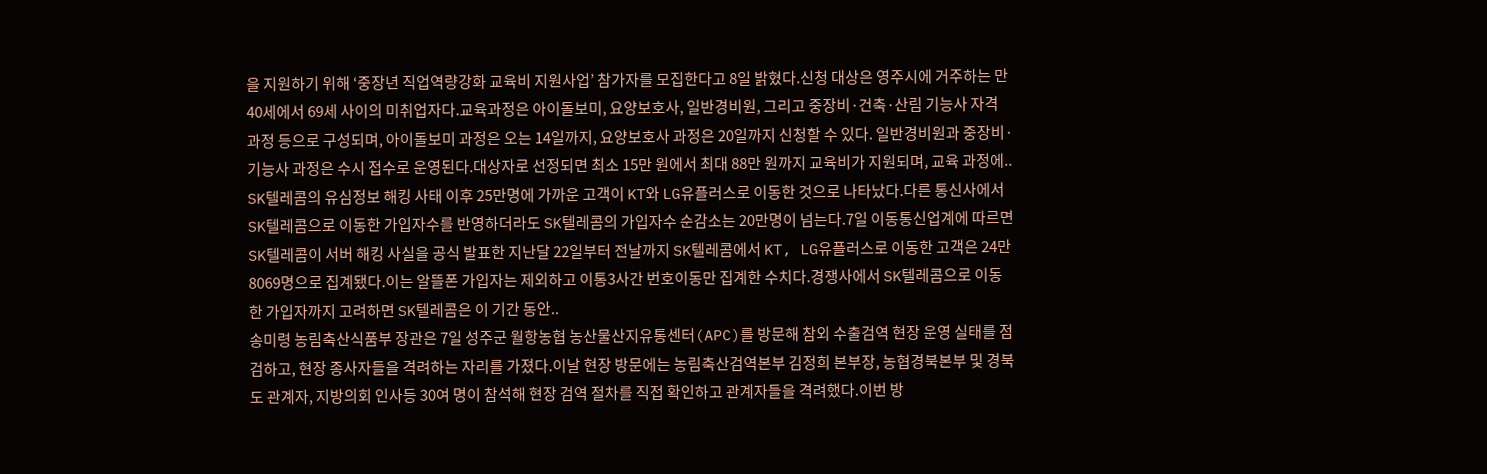을 지원하기 위해 ‘중장년 직업역량강화 교육비 지원사업’ 참가자를 모집한다고 8일 밝혔다.신청 대상은 영주시에 거주하는 만 40세에서 69세 사이의 미취업자다.교육과정은 아이돌보미, 요양보호사, 일반경비원, 그리고 중장비·건축·산림 기능사 자격 과정 등으로 구성되며, 아이돌보미 과정은 오는 14일까지, 요양보호사 과정은 20일까지 신청할 수 있다. 일반경비원과 중장비·기능사 과정은 수시 접수로 운영된다.대상자로 선정되면 최소 15만 원에서 최대 88만 원까지 교육비가 지원되며, 교육 과정에..
SK텔레콤의 유심정보 해킹 사태 이후 25만명에 가까운 고객이 KT와 LG유플러스로 이동한 것으로 나타났다.다른 통신사에서 SK텔레콤으로 이동한 가입자수를 반영하더라도 SK텔레콤의 가입자수 순감소는 20만명이 넘는다.7일 이동통신업계에 따르면 SK텔레콤이 서버 해킹 사실을 공식 발표한 지난달 22일부터 전날까지 SK텔레콤에서 KT, LG유플러스로 이동한 고객은 24만8069명으로 집계됐다.이는 알뜰폰 가입자는 제외하고 이통3사간 번호이동만 집계한 수치다.경쟁사에서 SK텔레콤으로 이동한 가입자까지 고려하면 SK텔레콤은 이 기간 동안..
송미령 농림축산식품부 장관은 7일 성주군 월항농협 농산물산지유통센터(APC)를 방문해 참외 수출검역 현장 운영 실태를 점검하고, 현장 종사자들을 격려하는 자리를 가졌다.이날 현장 방문에는 농림축산검역본부 김정희 본부장, 농협경북본부 및 경북도 관계자, 지방의회 인사등 30여 명이 참석해 현장 검역 절차를 직접 확인하고 관계자들을 격려했다.이번 방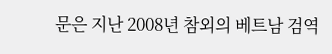문은 지난 2008년 참외의 베트남 검역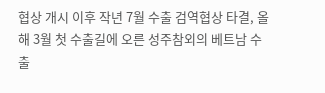협상 개시 이후 작년 7월 수출 검역협상 타결, 올해 3월 첫 수출길에 오른 성주참외의 베트남 수출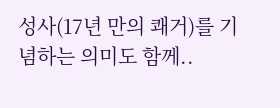성사(17년 만의 쾌거)를 기념하는 의미도 함께..